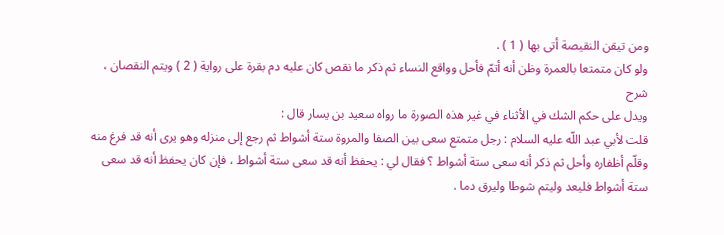ومن تيقن النقيصة أتى بها ( 1 ) .
ولو كان متمتعا بالعمرة وظن أنه أتمّ فأحل وواقع النساء ثم ذكر ما نقص كان عليه دم بقرة على رواية ( 2 ) ويتم النقصان ،
شرح
ويدل على حكم الشك في الأثناء في غير هذه الصورة ما رواه سعيد بن يسار قال :
قلت لأبي عبد اللّه عليه السلام : رجل متمتع سعى بين الصفا والمروة ستة أشواط ثم رجع إلى منزله وهو يرى أنه قد فرغ منه وقلّم أظفاره وأحل ثم ذكر أنه سعى ستة أشواط ؟ فقال لي : يحفظ أنه قد سعى ستة أشواط ، فإن كان يحفظ أنه قد سعى ستة أشواط فليعد وليتم شوطا وليرق دما .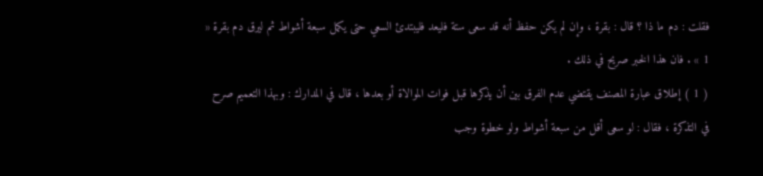فقلت : دم ما ذا ؟ قال : بقرة ، وإن لم يكن حفظ أنه قد سعى ستة فليعد فليبتدئ السعي حتى يكمل سبعة أشواط ثم ليرق دم بقرة « 1 » . فان هذا الخبر صريح في ذلك .
( 1 ) إطلاق عبارة المصنف يقتضي عدم الفرق بين أن يذكرها قبل فوات الموالاة أو بعدها ، قال في المدارك : وبهذا التعميم صرح في التذكرة ، فقال : لو سعى أقل من سبعة أشواط ولو خطوة وجب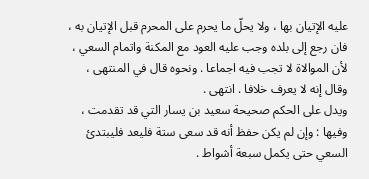عليه الإتيان بها ، ولا يحلّ ما يحرم على المحرم قبل الإتيان به ، فان رجع إلى بلده وجب عليه العود مع المكنة واتمام السعي ، لأن الموالاة لا تجب فيه اجماعا . ونحوه قال في المنتهى ، وقال إنه لا يعرف خلافا . انتهى .
ويدل على الحكم صحيحة سعيد بن يسار التي قد تقدمت ، وفيها : وإن لم يكن حفظ أنه قد سعى ستة فليعد فليبتدئ السعي حتى يكمل سبعة أشواط .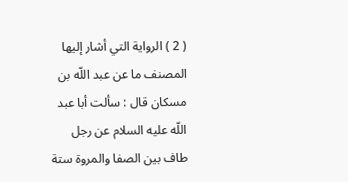( 2 ) الرواية التي أشار إليها المصنف ما عن عبد اللّه بن مسكان قال : سألت أبا عبد اللّه عليه السلام عن رجل طاف بين الصفا والمروة ستة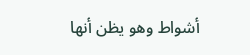أشواط وهو يظن أنها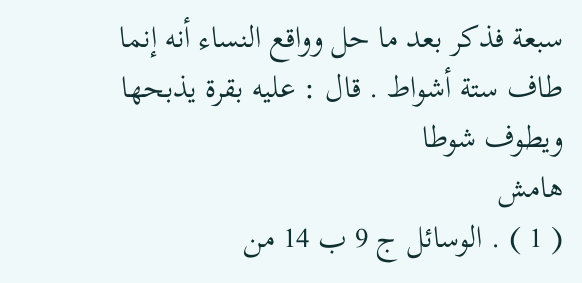سبعة فذكر بعد ما حل وواقع النساء أنه إنما طاف ستة أشواط . قال : عليه بقرة يذبحها ويطوف شوطا
هامش
( 1 ) . الوسائل ج 9 ب 14 من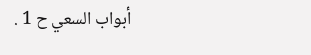أبواب السعي ح 1 .